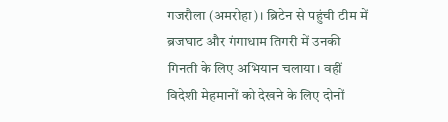गजरौला (अमरोहा)। ब्रिटेन से पहुंची टीम में ब्रजघाट और गंगाधाम तिगरी में उनकी गिनती के लिए अभियान चलाया। वहीं विदेशी मेहमानों को देखने के लिए दोनों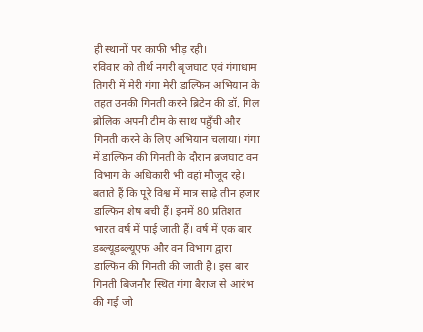ही स्थानों पर काफी भीड़ रही।
रविवार को तीर्थ नगरी बृजघाट एवं गंगाधाम तिगरी में मेरी गंगा मेरी डाल्फिन अभियान के तहत उनकी गिनती करने ब्रिटेन की डॉ. गिल ब्रोलिक अपनी टीम के साथ पहुँची और गिनती करने के लिए अभियान चलाया। गंगा में डाल्फिन की गिनती के दौरान ब्रजघाट वन विभाग के अधिकारी भी वहां मौजूद रहे। बताते हैं कि पूरे विश्व में मात्र साढ़े तीन हजार डाल्फिन शेष बची हैं। इनमें 80 प्रतिशत भारत वर्ष में पाई जाती हैं। वर्ष में एक बार डब्ल्यूडब्ल्यूएफ और वन विभाग द्वारा डाल्फिन की गिनती की जाती है। इस बार गिनती बिजनौर स्थित गंगा बैराज से आरंभ की गई जो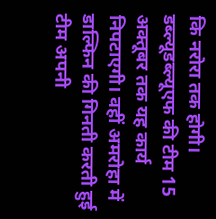कि नरोरा तक होगी। डब्ल्यूडब्ल्यूएफ की टीम 15 अक्तूबर तक यह कार्य निपटाएगी। वहीं अमरोहा में डाल्फिन की गिनती करती हुई टीम अपनी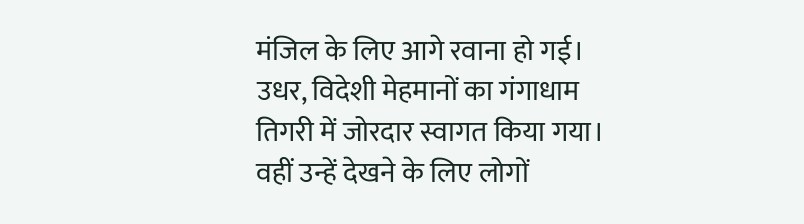मंजिल के लिए आगे रवाना हो गई। उधर, विदेशी मेहमानों का गंगाधाम तिगरी में जोरदार स्वागत किया गया। वहीं उन्हें देखने के लिए लोगों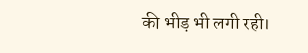की भीड़ भी लगी रही।